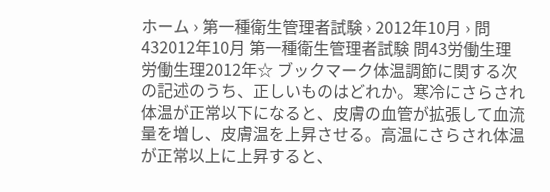ホーム › 第一種衛生管理者試験 › 2012年10月 › 問432012年10月 第一種衛生管理者試験 問43労働生理労働生理2012年☆ ブックマーク体温調節に関する次の記述のうち、正しいものはどれか。寒冷にさらされ体温が正常以下になると、皮膚の血管が拡張して血流量を増し、皮膚温を上昇させる。高温にさらされ体温が正常以上に上昇すると、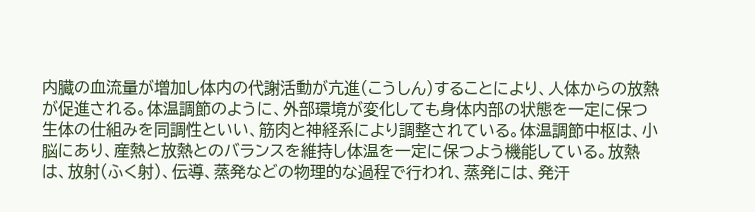内臓の血流量が増加し体内の代謝活動が亢進(こうしん)することにより、人体からの放熱が促進される。体温調節のように、外部環境が変化しても身体内部の状態を一定に保つ生体の仕組みを同調性といい、筋肉と神経系により調整されている。体温調節中枢は、小脳にあり、産熱と放熱とのバランスを維持し体温を一定に保つよう機能している。放熱は、放射(ふく射)、伝導、蒸発などの物理的な過程で行われ、蒸発には、発汗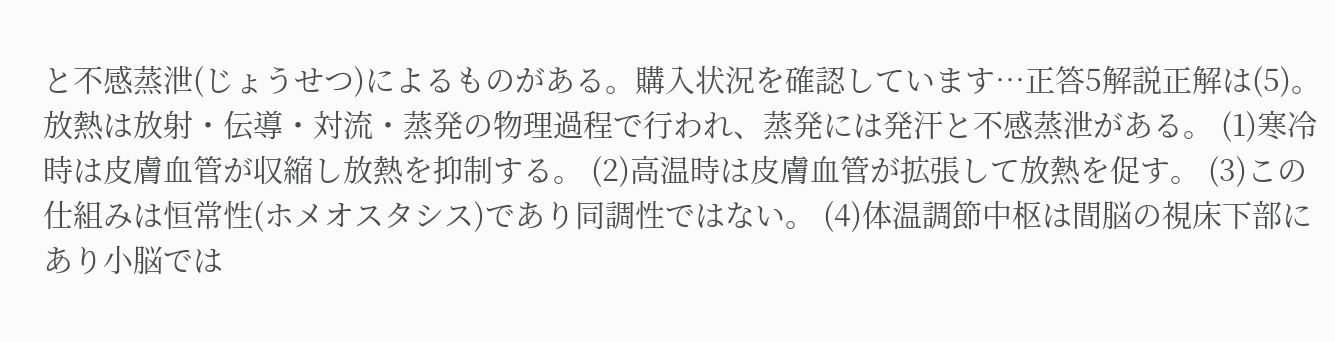と不感蒸泄(じょうせつ)によるものがある。購入状況を確認しています…正答5解説正解は(5)。 放熱は放射・伝導・対流・蒸発の物理過程で行われ、蒸発には発汗と不感蒸泄がある。 (1)寒冷時は皮膚血管が収縮し放熱を抑制する。 (2)高温時は皮膚血管が拡張して放熱を促す。 (3)この仕組みは恒常性(ホメオスタシス)であり同調性ではない。 (4)体温調節中枢は間脳の視床下部にあり小脳では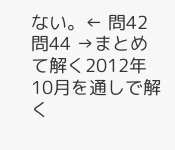ない。← 問42問44 →まとめて解く2012年10月を通しで解く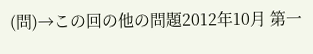(問)→この回の他の問題2012年10月 第一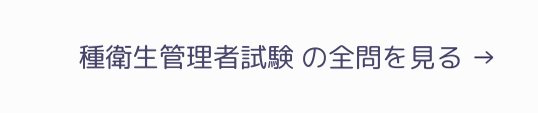種衛生管理者試験 の全問を見る →